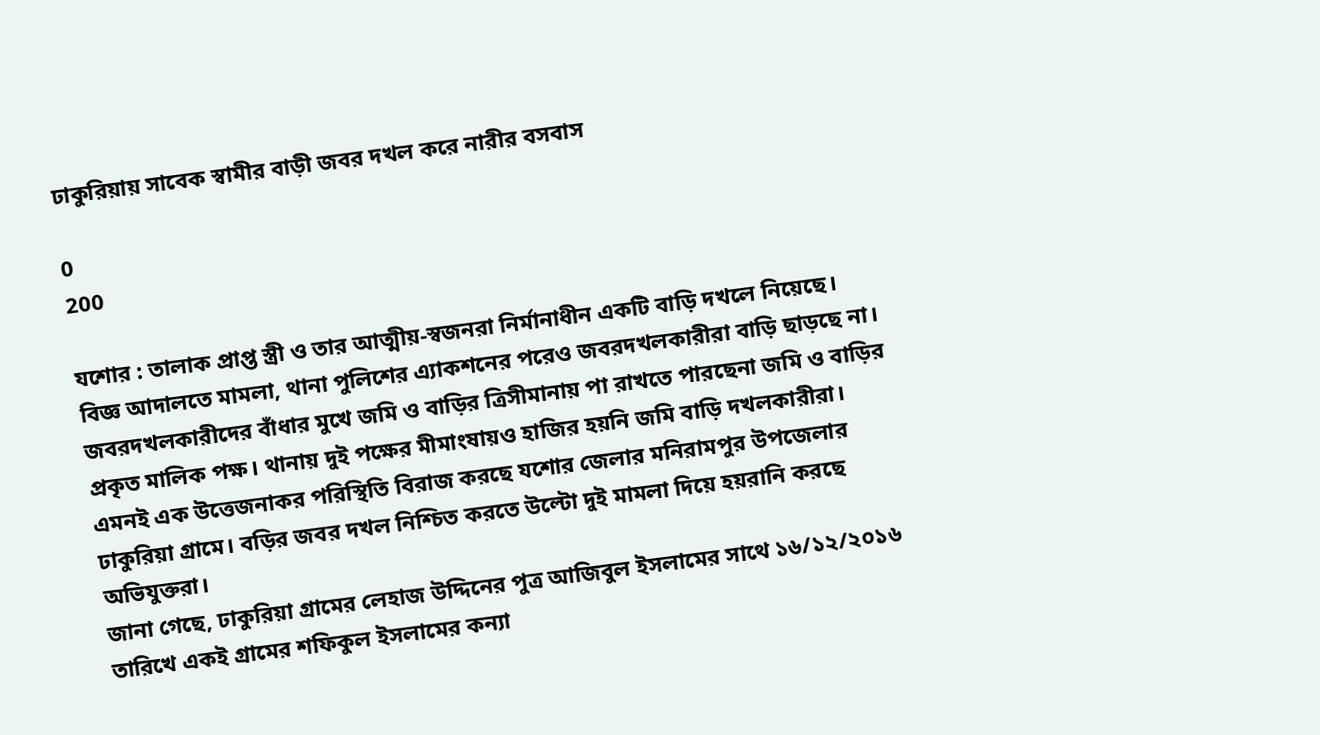ঢাকুরিয়ায় সাবেক স্বামীর বাড়ী জবর দখল করে নারীর বসবাস

0
200

যশোর : তালাক প্রাপ্ত স্ত্রী ও তার আত্মীয়-স্বজনরা নির্মানাধীন একটি বাড়ি দখলে নিয়েছে। বিজ্ঞ আদালতে মামলা, থানা পুলিশের এ্যাকশনের পরেও জবরদখলকারীরা বাড়ি ছাড়ছে না। জবরদখলকারীদের বাঁধার মুখে জমি ও বাড়ির ত্রিসীমানায় পা রাখতে পারছেনা জমি ও বাড়ির প্রকৃত মালিক পক্ষ। থানায় দুই পক্ষের মীমাংষায়ও হাজির হয়নি জমি বাড়ি দখলকারীরা। এমনই এক উত্তেজনাকর পরিস্থিতি বিরাজ করছে যশোর জেলার মনিরামপুর উপজেলার ঢাকুরিয়া গ্রামে। বড়ির জবর দখল নিশ্চিত করতে উল্টো দুই মামলা দিয়ে হয়রানি করছে অভিযুক্তরা।
জানা গেছে, ঢাকুরিয়া গ্রামের লেহাজ উদ্দিনের পুত্র আজিবুল ইসলামের সাথে ১৬/১২/২০১৬ তারিখে একই গ্রামের শফিকুল ইসলামের কন্যা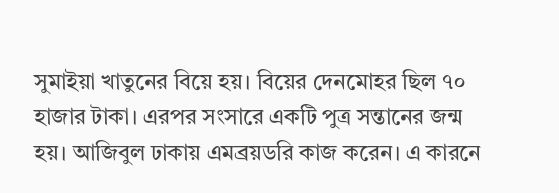সুমাইয়া খাতুনের বিয়ে হয়। বিয়ের দেনমোহর ছিল ৭০ হাজার টাকা। এরপর সংসারে একটি পুত্র সন্তানের জন্ম হয়। আজিবুল ঢাকায় এমব্রয়ডরি কাজ করেন। এ কারনে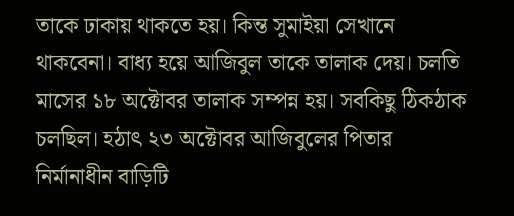তাকে ঢাকায় থাকতে হয়। কিন্ত সুমাইয়া সেখানে থাকবেনা। বাধ্য হয়ে আজিবুল তাকে তালাক দেয়। চলতি মাসের ১৮ অক্টোবর তালাক সম্পন্ন হয়। সবকিছু ঠিকঠাক চলছিল। হঠাৎ ২৩ অক্টোবর আজিবুলের পিতার নির্মানাধীন বাড়িটি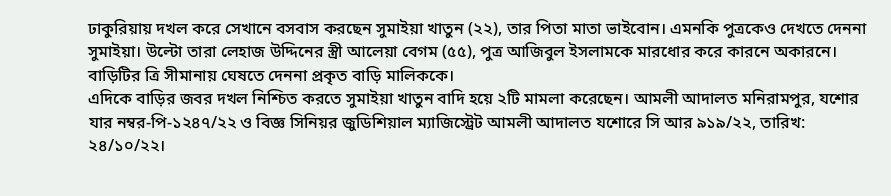ঢাকুরিয়ায় দখল করে সেখানে বসবাস করছেন সুমাইয়া খাতুন (২২), তার পিতা মাতা ভাইবোন। এমনকি পুত্রকেও দেখতে দেননা সুমাইয়া। উল্টো তারা লেহাজ উদ্দিনের স্ত্রী আলেয়া বেগম (৫৫), পুত্র আজিবুল ইসলামকে মারধোর করে কারনে অকারনে। বাড়িটির ত্রি সীমানায় ঘেষতে দেননা প্রকৃত বাড়ি মালিককে।
এদিকে বাড়ির জবর দখল নিশ্চিত করতে সুমাইয়া খাতুন বাদি হয়ে ২টি মামলা করেছেন। আমলী আদালত মনিরামপুর, যশোর যার নম্বর-পি-১২৪৭/২২ ও বিজ্ঞ সিনিয়র জুডিশিয়াল ম্যাজিস্ট্রেট আমলী আদালত যশোরে সি আর ৯১৯/২২, তারিখ: ২৪/১০/২২।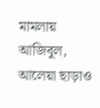মামলায় আজিবুল, আলেয়া ছাড়াও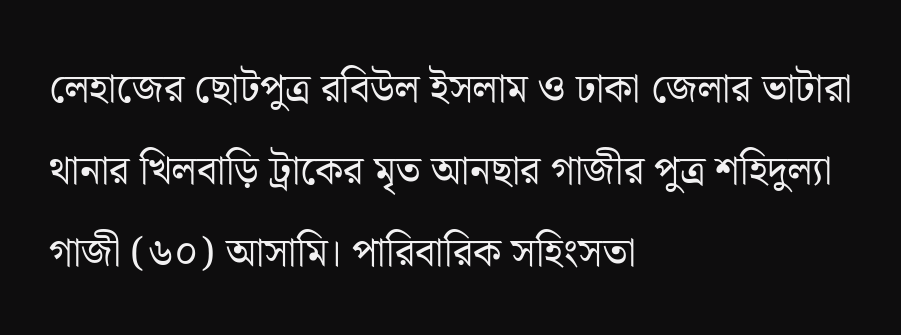লেহাজের ছোটপুত্র রবিউল ইসলাম ও ঢাকা জেলার ভাটারা থানার খিলবাড়ি ট্রাকের মৃত আনছার গাজীর পুত্র শহিদুল্যা গাজী (৬০) আসামি। পারিবারিক সহিংসতা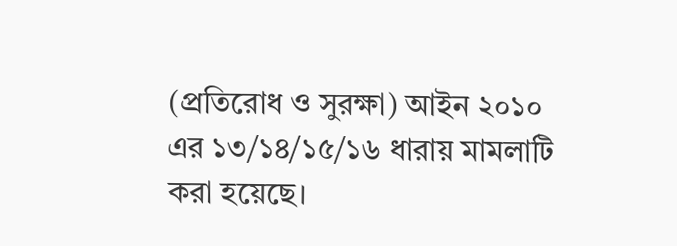(প্রতিরোধ ও সুরক্ষা) আইন ২০১০ এর ১৩/১৪/১৫/১৬ ধারায় মামলাটি করা হয়েছে।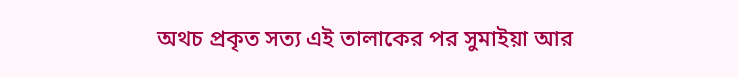অথচ প্রকৃত সত্য এই তালাকের পর সুমাইয়া আর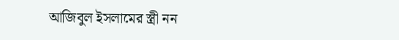আজিবুল ইসলামের স্ত্রী নন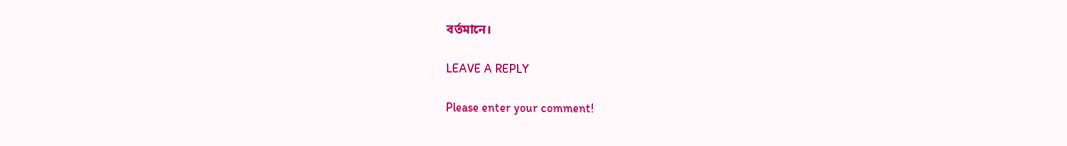বর্তমানে।

LEAVE A REPLY

Please enter your comment!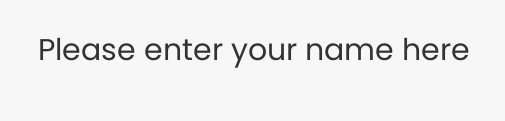Please enter your name here